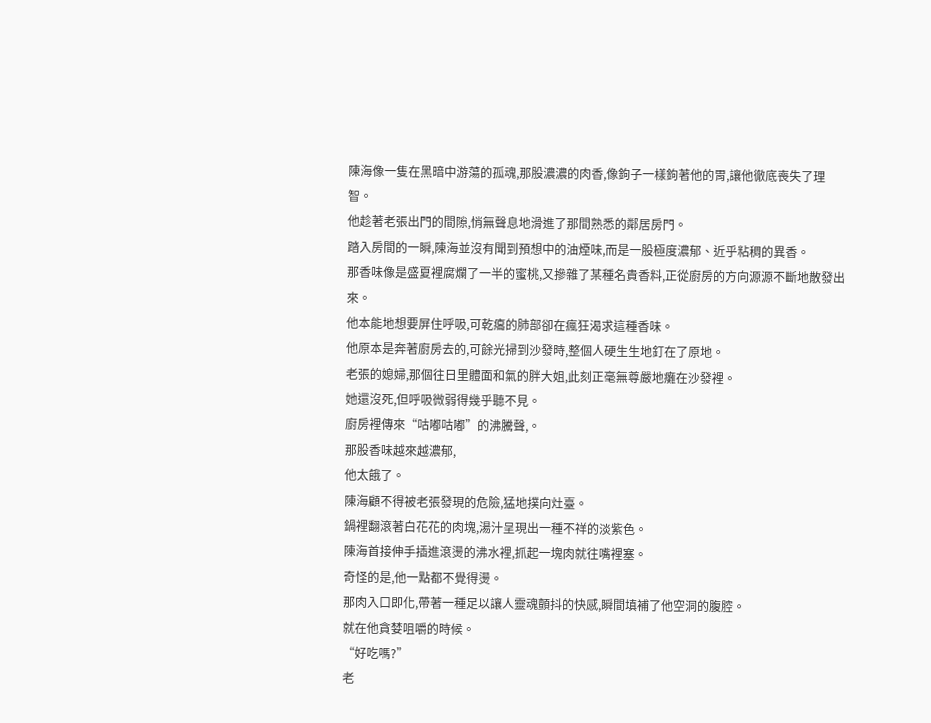陳海像一隻在黑暗中游蕩的孤魂,那股濃濃的肉香,像鉤子一樣鉤著他的胃,讓他徹底喪失了理智。
他趁著老張出門的間隙,悄無聲息地滑進了那間熟悉的鄰居房門。
踏入房間的一瞬,陳海並沒有聞到預想中的油煙味,而是一股極度濃郁、近乎粘稠的異香。
那香味像是盛夏裡腐爛了一半的蜜桃,又摻雜了某種名貴香料,正從廚房的方向源源不斷地散發出來。
他本能地想要屏住呼吸,可乾癟的肺部卻在瘋狂渴求這種香味。
他原本是奔著廚房去的,可餘光掃到沙發時,整個人硬生生地釘在了原地。
老張的媳婦,那個往日里體面和氣的胖大姐,此刻正毫無尊嚴地癱在沙發裡。
她還沒死,但呼吸微弱得幾乎聽不見。
廚房裡傳來“咕嘟咕嘟”的沸騰聲,。
那股香味越來越濃郁,
他太餓了。
陳海顧不得被老張發現的危險,猛地撲向灶臺。
鍋裡翻滾著白花花的肉塊,湯汁呈現出一種不祥的淡紫色。
陳海首接伸手插進滾燙的沸水裡,抓起一塊肉就往嘴裡塞。
奇怪的是,他一點都不覺得燙。
那肉入口即化,帶著一種足以讓人靈魂顫抖的快感,瞬間填補了他空洞的腹腔。
就在他貪婪咀嚼的時候。
“好吃嗎?”
老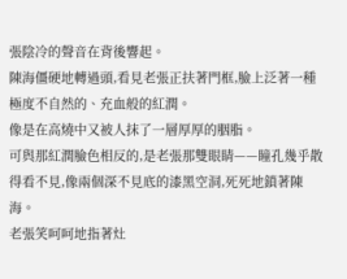張陰冷的聲音在背後響起。
陳海僵硬地轉過頭,看見老張正扶著門框,臉上泛著一種極度不自然的、充血般的紅潤。
像是在高燒中又被人抹了一層厚厚的胭脂。
可與那紅潤臉色相反的,是老張那雙眼睛——瞳孔幾乎散得看不見,像兩個深不見底的漆黑空洞,死死地鎖著陳海。
老張笑呵呵地指著灶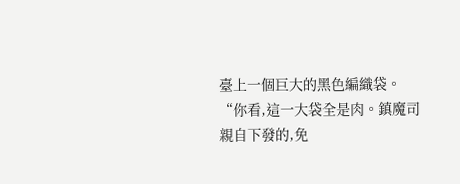臺上一個巨大的黑色編織袋。
“你看,這一大袋全是肉。鎮魔司親自下發的,免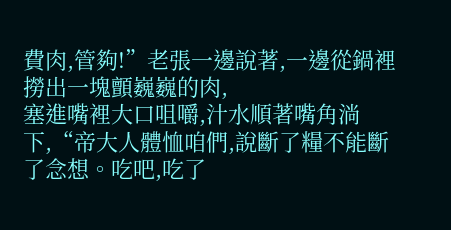費肉,管夠!”老張一邊說著,一邊從鍋裡撈出一塊顫巍巍的肉,
塞進嘴裡大口咀嚼,汁水順著嘴角淌下,“帝大人體恤咱們,說斷了糧不能斷了念想。吃吧,吃了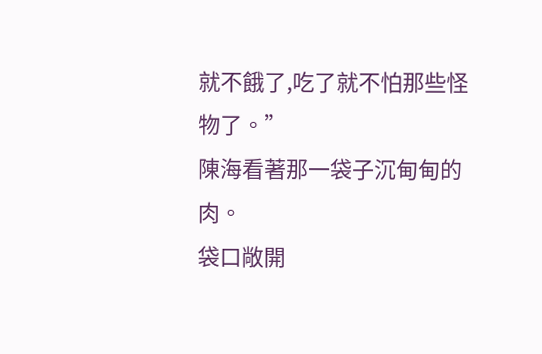就不餓了,吃了就不怕那些怪物了。”
陳海看著那一袋子沉甸甸的肉。
袋口敞開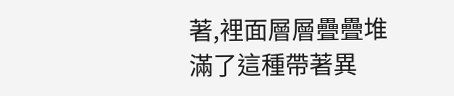著,裡面層層疊疊堆滿了這種帶著異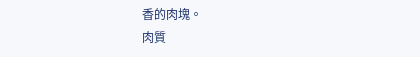香的肉塊。
肉質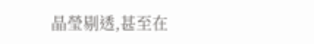晶瑩剔透,甚至在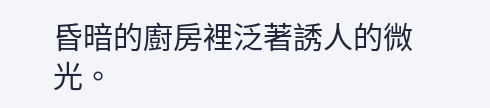昏暗的廚房裡泛著誘人的微光。